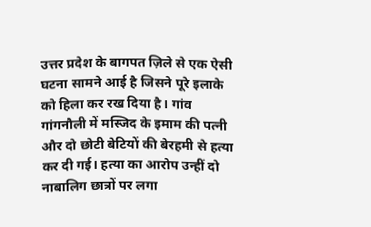उत्तर प्रदेश के बागपत ज़िले से एक ऐसी घटना सामने आई है जिसने पूरे इलाके को हिला कर रख दिया है। गांव गांगनौली में मस्जिद के इमाम की पत्नी और दो छोटी बेटियों की बेरहमी से हत्या कर दी गई। हत्या का आरोप उन्हीं दो नाबालिग छात्रों पर लगा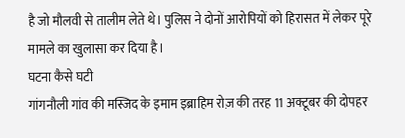है जो मौलवी से तालीम लेते थे। पुलिस ने दोनों आरोपियों को हिरासत में लेकर पूरे मामले का खुलासा कर दिया है।
घटना कैसे घटी
गांगनौली गांव की मस्जिद के इमाम इब्राहिम रोज़ की तरह 11 अक्टूबर की दोपहर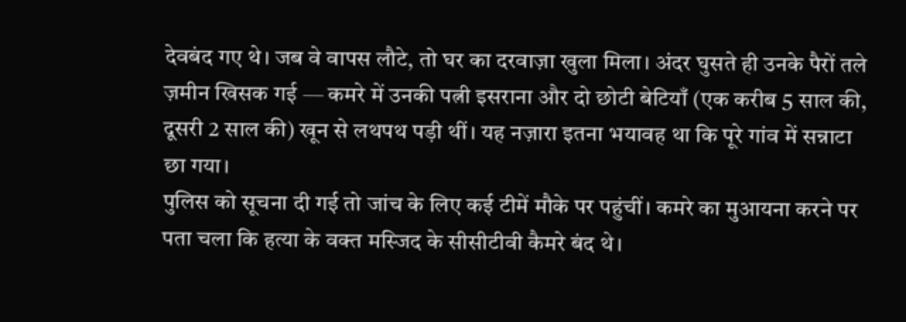देवबंद गए थे। जब वे वापस लौटे, तो घर का दरवाज़ा खुला मिला। अंदर घुसते ही उनके पैरों तले ज़मीन खिसक गई — कमरे में उनकी पत्नी इसराना और दो छोटी बेटियाँ (एक करीब 5 साल की, दूसरी 2 साल की) खून से लथपथ पड़ी थीं। यह नज़ारा इतना भयावह था कि पूरे गांव में सन्नाटा छा गया।
पुलिस को सूचना दी गई तो जांच के लिए कई टीमें मौके पर पहुंचीं। कमरे का मुआयना करने पर पता चला कि हत्या के वक्त मस्जिद के सीसीटीवी कैमरे बंद थे।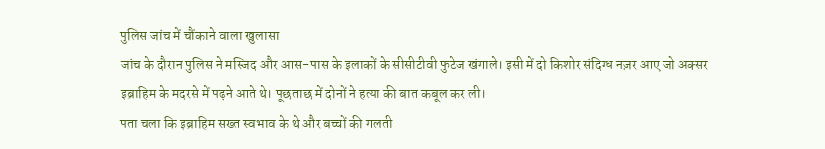पुलिस जांच में चौंकाने वाला खुलासा
जांच के दौरान पुलिस ने मस्जिद और आस-पास के इलाकों के सीसीटीवी फुटेज खंगाले। इसी में दो किशोर संदिग्ध नज़र आए जो अक्सर इब्राहिम के मदरसे में पढ़ने आते थे। पूछताछ में दोनों ने हत्या की बात कबूल कर ली।
पता चला कि इब्राहिम सख्त स्वभाव के थे और बच्चों की गलती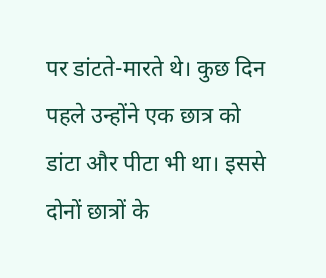पर डांटते-मारते थे। कुछ दिन पहले उन्होंने एक छात्र को डांटा और पीटा भी था। इससे दोनों छात्रों के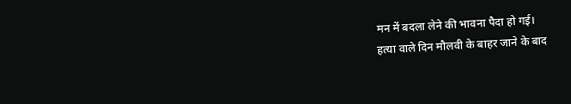मन में बदला लेने की भावना पैदा हो गई।
हत्या वाले दिन मौलवी के बाहर जाने के बाद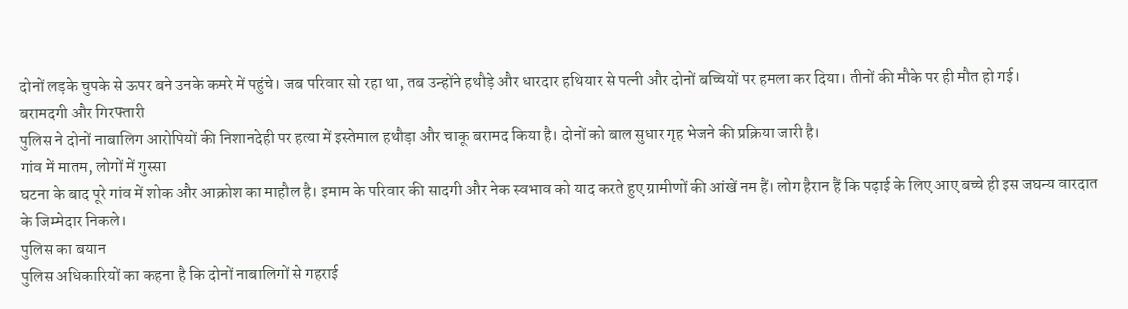दोनों लड़के चुपके से ऊपर बने उनके कमरे में पहुंचे। जब परिवार सो रहा था, तब उन्होंने हथौड़े और धारदार हथियार से पत्नी और दोनों बच्चियों पर हमला कर दिया। तीनों की मौके पर ही मौत हो गई।
बरामदगी और गिरफ्तारी
पुलिस ने दोनों नाबालिग आरोपियों की निशानदेही पर हत्या में इस्तेमाल हथौड़ा और चाकू बरामद किया है। दोनों को बाल सुधार गृह भेजने की प्रक्रिया जारी है।
गांव में मातम, लोगों में गुस्सा
घटना के बाद पूरे गांव में शोक और आक्रोश का माहौल है। इमाम के परिवार की सादगी और नेक स्वभाव को याद करते हुए ग्रामीणों की आंखें नम हैं। लोग हैरान हैं कि पढ़ाई के लिए आए बच्चे ही इस जघन्य वारदात के जिम्मेदार निकले।
पुलिस का बयान
पुलिस अधिकारियों का कहना है कि दोनों नाबालिगों से गहराई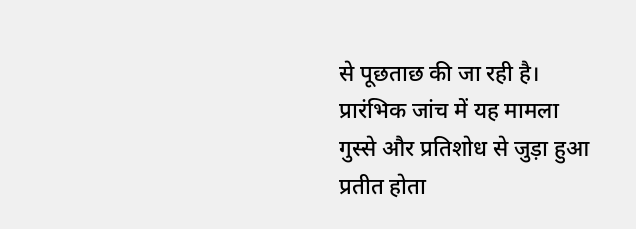से पूछताछ की जा रही है। प्रारंभिक जांच में यह मामला गुस्से और प्रतिशोध से जुड़ा हुआ प्रतीत होता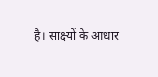है। साक्ष्यों के आधार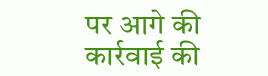पर आगे की कार्रवाई की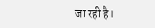जा रही है।